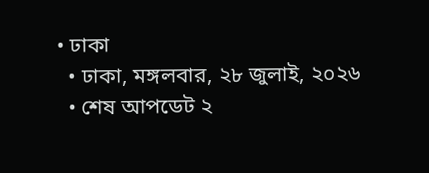• ঢাকা
  • ঢাকা, মঙ্গলবার, ২৮ জুলাই, ২০২৬
  • শেষ আপডেট ২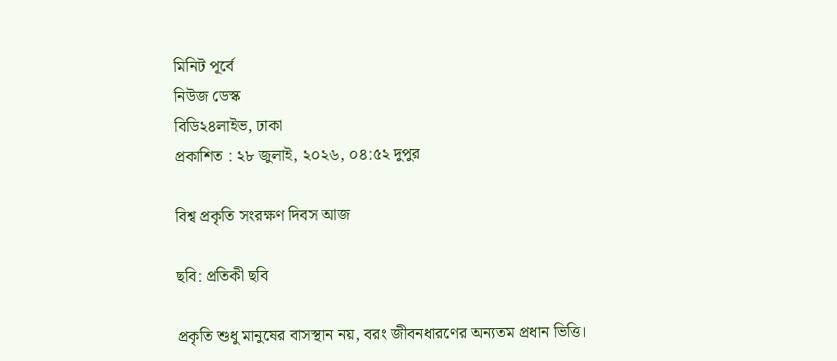মিনিট পূর্বে
নিউজ ডেস্ক
বিডি২৪লাইভ, ঢাকা
প্রকাশিত : ২৮ জুলাই, ২০২৬, ০৪:৫২ দুপুর

বিশ্ব প্রকৃতি সংরক্ষণ দিবস আজ

ছবি: প্রতিকী ছবি

প্রকৃতি শুধু মানুষের বাসস্থান নয়, বরং জীবনধারণের অন্যতম প্রধান ভিত্তি।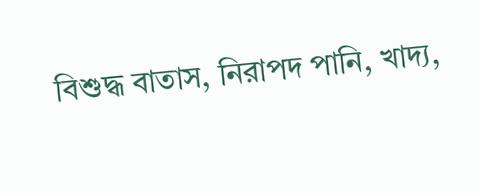বিশুদ্ধ বাতাস, নিরাপদ পানি, খাদ্য,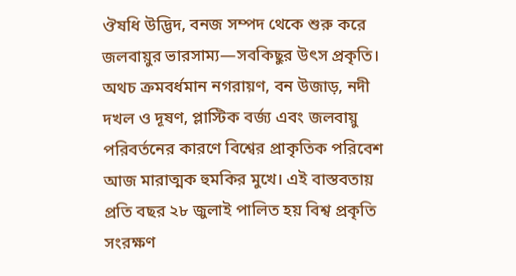ঔষধি উদ্ভিদ, বনজ সম্পদ থেকে শুরু করে জলবায়ুর ভারসাম্য—সবকিছুর উৎস প্রকৃতি। অথচ ক্রমবর্ধমান নগরায়ণ, বন উজাড়, নদী দখল ও দূষণ, প্লাস্টিক বর্জ্য এবং জলবায়ু পরিবর্তনের কারণে বিশ্বের প্রাকৃতিক পরিবেশ আজ মারাত্মক হুমকির মুখে। এই বাস্তবতায় প্রতি বছর ২৮ জুলাই পালিত হয় বিশ্ব প্রকৃতি সংরক্ষণ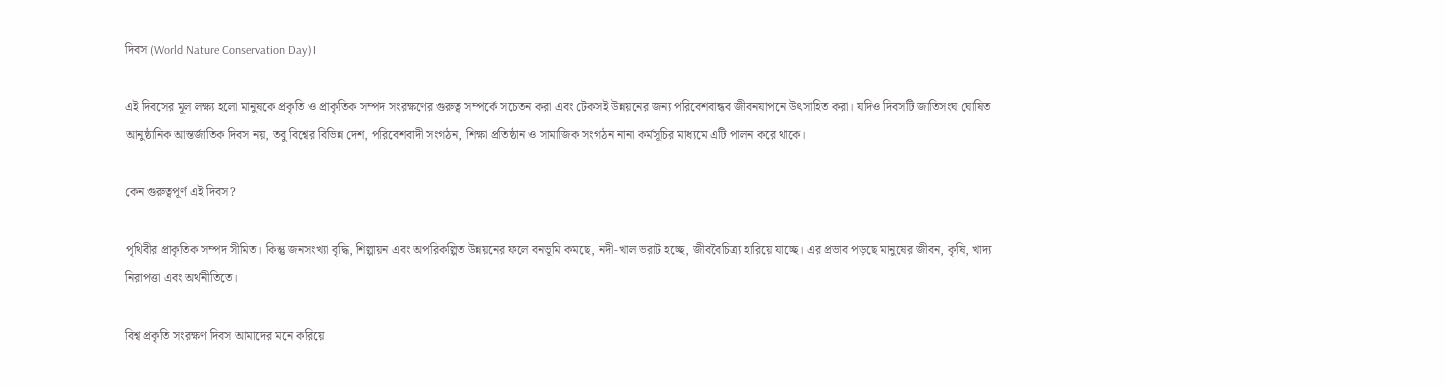দিবস (World Nature Conservation Day)।

এই দিবসের মূল লক্ষ্য হলো মানুষকে প্রকৃতি ও প্রাকৃতিক সম্পদ সংরক্ষণের গুরুত্ব সম্পর্কে সচেতন করা এবং টেকসই উন্নয়নের জন্য পরিবেশবান্ধব জীবনযাপনে উৎসাহিত করা। যদিও দিবসটি জাতিসংঘ ঘোষিত আনুষ্ঠানিক আন্তর্জাতিক দিবস নয়, তবু বিশ্বের বিভিন্ন দেশ, পরিবেশবাদী সংগঠন, শিক্ষা প্রতিষ্ঠান ও সামাজিক সংগঠন নানা কর্মসূচির মাধ্যমে এটি পালন করে থাকে।

কেন গুরুত্বপূর্ণ এই দিবস?

পৃথিবীর প্রাকৃতিক সম্পদ সীমিত। কিন্তু জনসংখ্যা বৃদ্ধি, শিল্পায়ন এবং অপরিকল্পিত উন্নয়নের ফলে বনভূমি কমছে, নদী-খাল ভরাট হচ্ছে, জীববৈচিত্র্য হারিয়ে যাচ্ছে। এর প্রভাব পড়ছে মানুষের জীবন, কৃষি, খাদ্য নিরাপত্তা এবং অর্থনীতিতে।

বিশ্ব প্রকৃতি সংরক্ষণ দিবস আমাদের মনে করিয়ে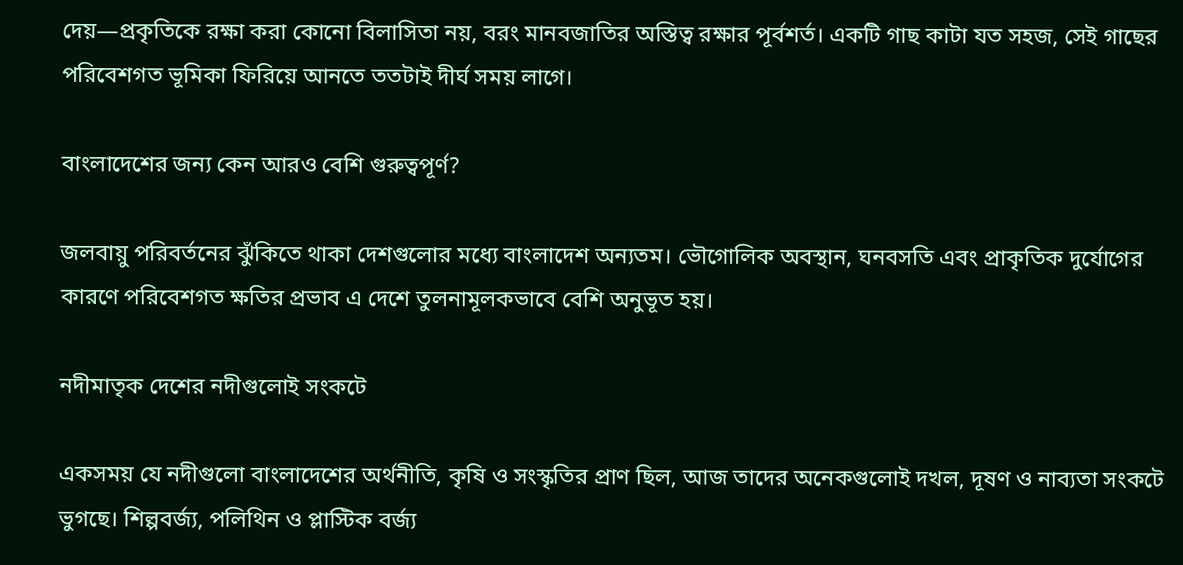দেয়—প্রকৃতিকে রক্ষা করা কোনো বিলাসিতা নয়, বরং মানবজাতির অস্তিত্ব রক্ষার পূর্বশর্ত। একটি গাছ কাটা যত সহজ, সেই গাছের পরিবেশগত ভূমিকা ফিরিয়ে আনতে ততটাই দীর্ঘ সময় লাগে।

বাংলাদেশের জন্য কেন আরও বেশি গুরুত্বপূর্ণ?

জলবায়ু পরিবর্তনের ঝুঁকিতে থাকা দেশগুলোর মধ্যে বাংলাদেশ অন্যতম। ভৌগোলিক অবস্থান, ঘনবসতি এবং প্রাকৃতিক দুর্যোগের কারণে পরিবেশগত ক্ষতির প্রভাব এ দেশে তুলনামূলকভাবে বেশি অনুভূত হয়।

নদীমাতৃক দেশের নদীগুলোই সংকটে

একসময় যে নদীগুলো বাংলাদেশের অর্থনীতি, কৃষি ও সংস্কৃতির প্রাণ ছিল, আজ তাদের অনেকগুলোই দখল, দূষণ ও নাব্যতা সংকটে ভুগছে। শিল্পবর্জ্য, পলিথিন ও প্লাস্টিক বর্জ্য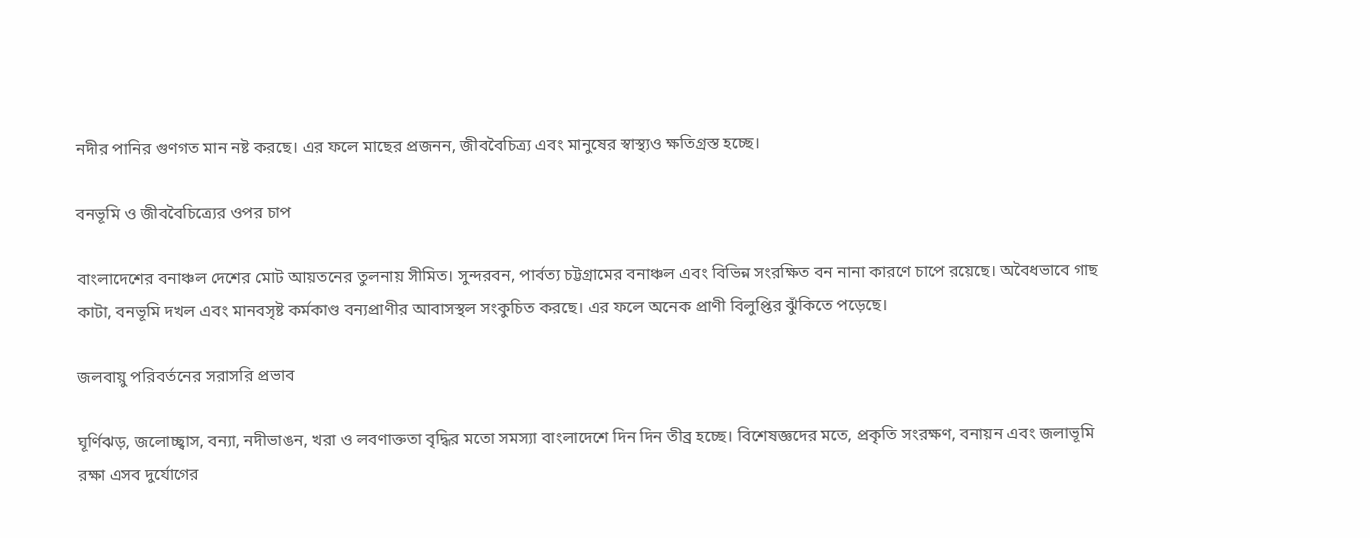নদীর পানির গুণগত মান নষ্ট করছে। এর ফলে মাছের প্রজনন, জীববৈচিত্র্য এবং মানুষের স্বাস্থ্যও ক্ষতিগ্রস্ত হচ্ছে।

বনভূমি ও জীববৈচিত্র্যের ওপর চাপ

বাংলাদেশের বনাঞ্চল দেশের মোট আয়তনের তুলনায় সীমিত। সুন্দরবন, পার্বত্য চট্টগ্রামের বনাঞ্চল এবং বিভিন্ন সংরক্ষিত বন নানা কারণে চাপে রয়েছে। অবৈধভাবে গাছ কাটা, বনভূমি দখল এবং মানবসৃষ্ট কর্মকাণ্ড বন্যপ্রাণীর আবাসস্থল সংকুচিত করছে। এর ফলে অনেক প্রাণী বিলুপ্তির ঝুঁকিতে পড়েছে।

জলবায়ু পরিবর্তনের সরাসরি প্রভাব

ঘূর্ণিঝড়, জলোচ্ছ্বাস, বন্যা, নদীভাঙন, খরা ও লবণাক্ততা বৃদ্ধির মতো সমস্যা বাংলাদেশে দিন দিন তীব্র হচ্ছে। বিশেষজ্ঞদের মতে, প্রকৃতি সংরক্ষণ, বনায়ন এবং জলাভূমি রক্ষা এসব দুর্যোগের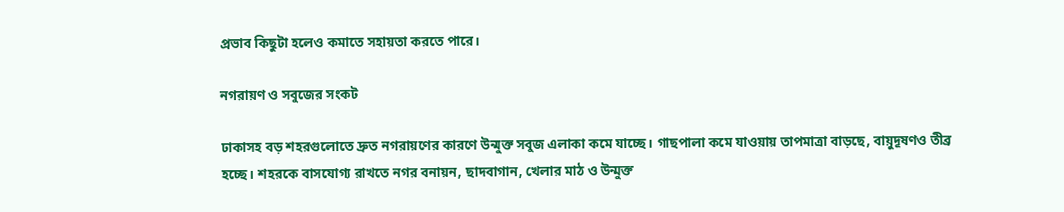প্রভাব কিছুটা হলেও কমাতে সহায়তা করতে পারে।

নগরায়ণ ও সবুজের সংকট

ঢাকাসহ বড় শহরগুলোতে দ্রুত নগরায়ণের কারণে উন্মুক্ত সবুজ এলাকা কমে যাচ্ছে। গাছপালা কমে যাওয়ায় তাপমাত্রা বাড়ছে, বায়ুদূষণও তীব্র হচ্ছে। শহরকে বাসযোগ্য রাখতে নগর বনায়ন, ছাদবাগান, খেলার মাঠ ও উন্মুক্ত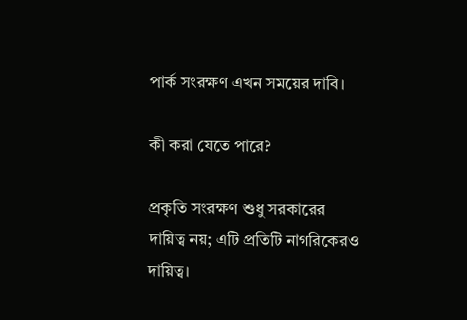পার্ক সংরক্ষণ এখন সময়ের দাবি।

কী করা যেতে পারে?

প্রকৃতি সংরক্ষণ শুধু সরকারের দায়িত্ব নয়; এটি প্রতিটি নাগরিকেরও দায়িত্ব।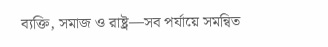ব্যক্তি, সমাজ ও রাষ্ট্র—সব পর্যায়ে সমন্বিত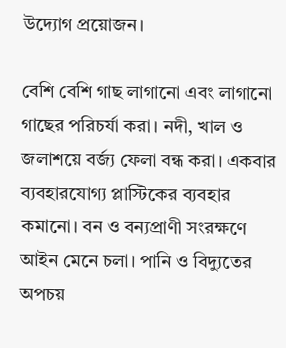উদ্যোগ প্রয়োজন।

বেশি বেশি গাছ লাগানো এবং লাগানো গাছের পরিচর্যা করা। নদী, খাল ও জলাশয়ে বর্জ্য ফেলা বন্ধ করা। একবার ব্যবহারযোগ্য প্লাস্টিকের ব্যবহার কমানো। বন ও বন্যপ্রাণী সংরক্ষণে আইন মেনে চলা। পানি ও বিদ্যুতের অপচয়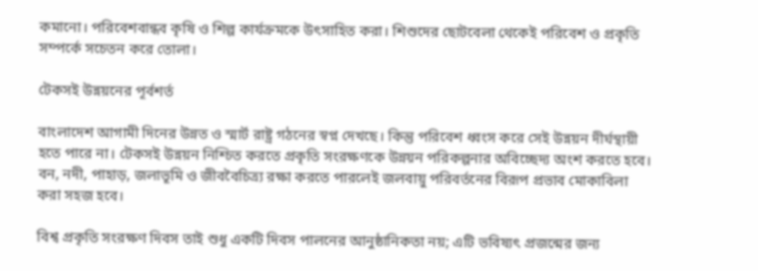কমানো। পরিবেশবান্ধব কৃষি ও শিল্প কার্যক্রমকে উৎসাহিত করা। শিশুদের ছোটবেলা থেকেই পরিবেশ ও প্রকৃতি সম্পর্কে সচেতন করে তোলা।

টেকসই উন্নয়নের পূর্বশর্ত

বাংলাদেশ আগামী দিনের উন্নত ও স্মার্ট রাষ্ট্র গঠনের স্বপ্ন দেখছে। কিন্তু পরিবেশ ধ্বংস করে সেই উন্নয়ন দীর্ঘস্থায়ী হতে পারে না। টেকসই উন্নয়ন নিশ্চিত করতে প্রকৃতি সংরক্ষণকে উন্নয়ন পরিকল্পনার অবিচ্ছেদ্য অংশ করতে হবে। বন, নদী, পাহাড়, জলাভূমি ও জীববৈচিত্র্য রক্ষা করতে পারলেই জলবায়ু পরিবর্তনের বিরূপ প্রভাব মোকাবিলা করা সহজ হবে।

বিশ্ব প্রকৃতি সংরক্ষণ দিবস তাই শুধু একটি দিবস পালনের আনুষ্ঠানিকতা নয়; এটি ভবিষ্যৎ প্রজন্মের জন্য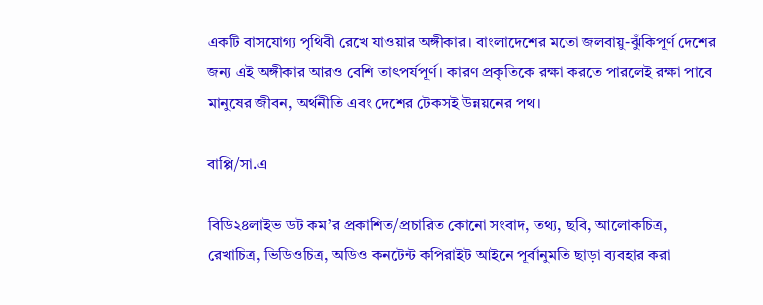একটি বাসযোগ্য পৃথিবী রেখে যাওয়ার অঙ্গীকার। বাংলাদেশের মতো জলবায়ু-ঝুঁকিপূর্ণ দেশের জন্য এই অঙ্গীকার আরও বেশি তাৎপর্যপূর্ণ। কারণ প্রকৃতিকে রক্ষা করতে পারলেই রক্ষা পাবে মানুষের জীবন, অর্থনীতি এবং দেশের টেকসই উন্নয়নের পথ।

বাপ্পি/সা.এ

বিডি২৪লাইভ ডট কম’র প্রকাশিত/প্রচারিত কোনো সংবাদ, তথ্য, ছবি, আলোকচিত্র, রেখাচিত্র, ভিডিওচিত্র, অডিও কনটেন্ট কপিরাইট আইনে পূর্বানুমতি ছাড়া ব্যবহার করা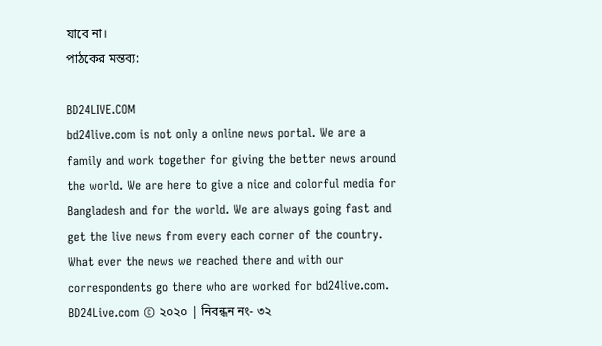যাবে না।
পাঠকের মন্তব্য:

BD24LIVE.COM
bd24live.com is not only a online news portal. We are a family and work together for giving the better news around the world. We are here to give a nice and colorful media for Bangladesh and for the world. We are always going fast and get the live news from every each corner of the country. What ever the news we reached there and with our correspondents go there who are worked for bd24live.com.
BD24Live.com © ২০২০ | নিবন্ধন নং- ৩২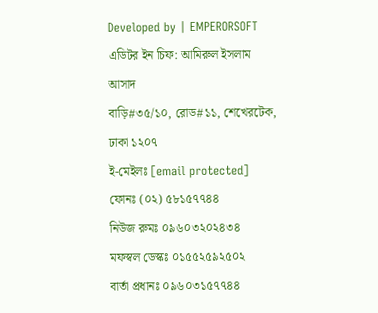Developed by | EMPERORSOFT
এডিটর ইন চিফ: আমিরুল ইসলাম আসাদ
বাড়ি#৩৫/১০, রোড#১১, শেখেরটেক, ঢাকা ১২০৭
ই-মেইলঃ [email protected]
ফোনঃ (০২) ৫৮১৫৭৭৪৪
নিউজ রুমঃ ০৯৬০৩২০২৪৩৪
মফস্বল ডেস্কঃ ০১৫৫২৫৯২৫০২
বার্তা প্রধানঃ ০৯৬০৩১৫৭৭৪৪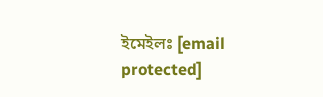ইমেইলঃ [email protected]